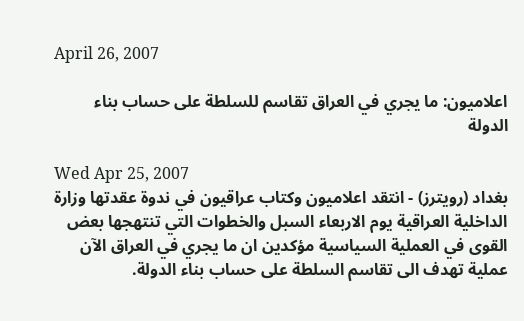April 26, 2007

اعلاميون: ما يجري في العراق تقاسم للسلطة على حساب بناء الدولة

Wed Apr 25, 2007
بغداد (رويترز) - انتقد اعلاميون وكتاب عراقيون في ندوة عقدتها وزارة الداخلية العراقية يوم الاربعاء السبل والخطوات التي تنتهجها بعض القوى في العملية السياسية مؤكدين ان ما يجري في العراق الآن عملية تهدف الى تقاسم السلطة على حساب بناء الدولة.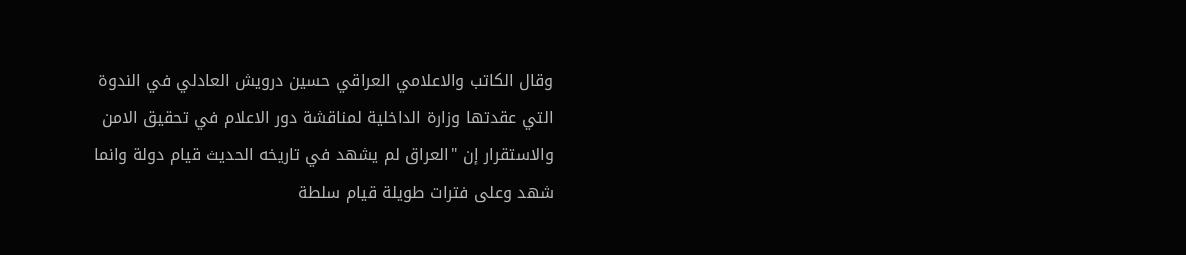وقال الكاتب والاعلامي العراقي حسين درويش العادلي في الندوة التي عقدتها وزارة الداخلية لمناقشة دور الاعلام في تحقيق الامن والاستقرار إن "العراق لم يشهد في تاريخه الحديث قيام دولة وانما شهد وعلى فترات طويلة قيام سلطة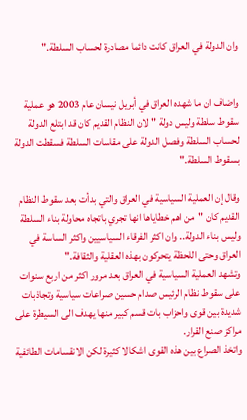وان الدولة في العراق كانت دائما مصادرة لحساب السلطة."


واضاف ان ما شهده العراق في أبريل نيسان عام 2003 هو عملية سقوط سلطة وليس دولة "لان النظام القديم كان قد ابتلع الدولة لحساب السلطة وفصل الدولة على مقاسات السلطة فسقطت الدولة بسقوط السلطة."

وقال إن العملية السياسية في العراق والتي بدأت بعد سقوط النظام القديم كان "من اهم خطاياها انها تجري باتجاه محاولة بناء السلطة وليس بناء الدولة.. وان اكثر الفرقاء السياسيين واكثر الساسة في العراق وحتى اللحظة يتحركون بهذه العقلية والثقافة."
وتشهد العملية السياسية في العراق بعد مرور اكثر من اربع سنوات على سقوط نظام الرئيس صدام حسين صراعات سياسية وتجاذبات شديدة بين قوى واحزاب بات قسم كبير منها يهدف الى السيطرة على مراكز صنع القرار.
واتخذ الصراع بين هذه القوى اشكالا كثيرة لكن الانقسامات الطائفية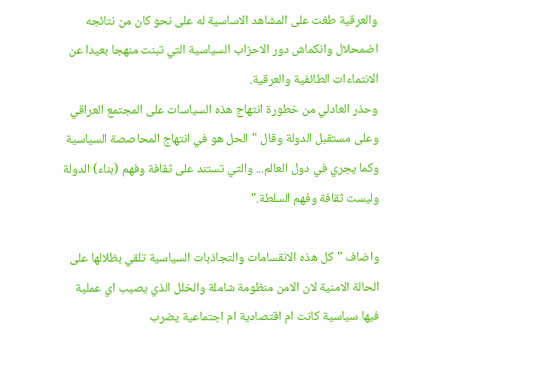والعرقية طغت على المشاهد الاساسية له على نحو كان من نتائجه اضمحلال وانكماش دور الاحزاب السياسية التي تبنت منهجا بعيدا عن الانتماءات الطائفية والعرقية.
وحذر العادلي من خطورة انتهاج هذه السياسات على المجتمع العراقي وعلى مستقبل الدولة وقال "الحل هو في انتهاج المحاصصة السياسية وكما يجري في دول العالم... والتي تستند على ثقافة وفهم (بناء) الدولة وليست ثقافة وفهم السلطة."

واضاف "كل هذه الانقسامات والتجاذبات السياسية تلقي بظلالها على الحالة الامنية لان الامن منظومة شاملة والخلل الذي يصيب اي عملية فيها سياسية كانت ام اقتصادية ام اجتماعية يضرب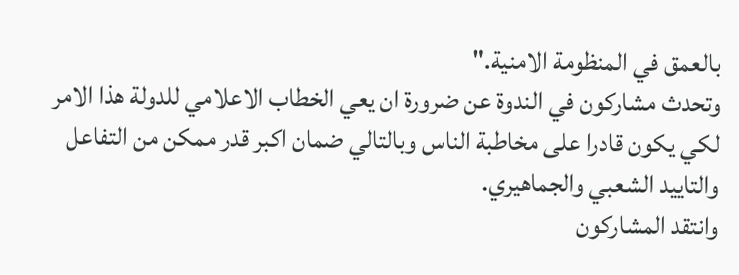بالعمق في المنظومة الامنية."
وتحدث مشاركون في الندوة عن ضرورة ان يعي الخطاب الاعلامي للدولة هذا الامر لكي يكون قادرا على مخاطبة الناس وبالتالي ضمان اكبر قدر ممكن من التفاعل والتاييد الشعبي والجماهيري.
وانتقد المشاركون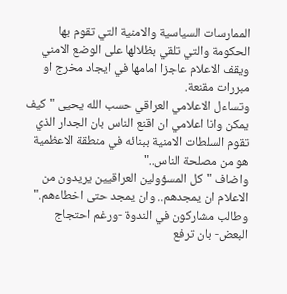الممارسات السياسية والامنية التي تقوم بها الحكومة والتي تلقي بظلالها على الوضع الامني ويقف الاعلام عاجزا امامها في ايجاد مخرج او مبررات مقنعة.
وتساءل الاعلامي العراقي حسب الله يحيى "كيف يمكن وانا اعلامي ان اقنع الناس بان الجدار الذي تقوم السلطات الامنية ببنائه في منطقة الاعظمية هو من مصلحة الناس.."
واضاف "كل المسؤولين العراقيين يريدون من الاعلام ان يمجدهم.. وان يمجد حتى اخطاءهم."
وطالب مشاركون في الندوة -ورغم احتجاج البعض- بان ترفع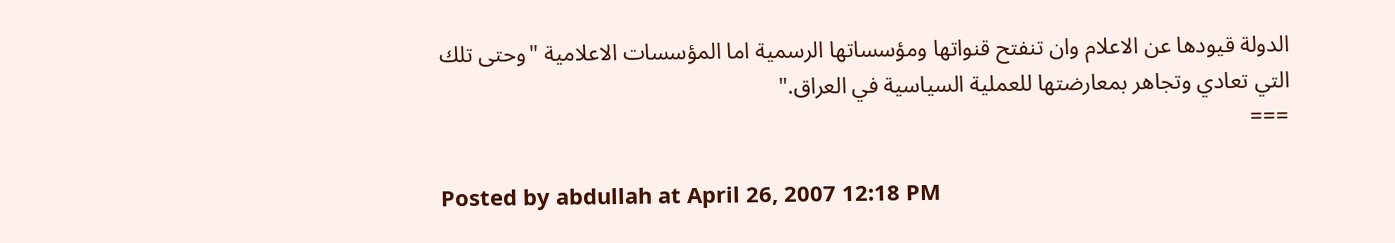الدولة قيودها عن الاعلام وان تنفتح قنواتها ومؤسساتها الرسمية اما المؤسسات الاعلامية "وحتى تلك التي تعادي وتجاهر بمعارضتها للعملية السياسية في العراق."
===

Posted by abdullah at April 26, 2007 12:18 PM